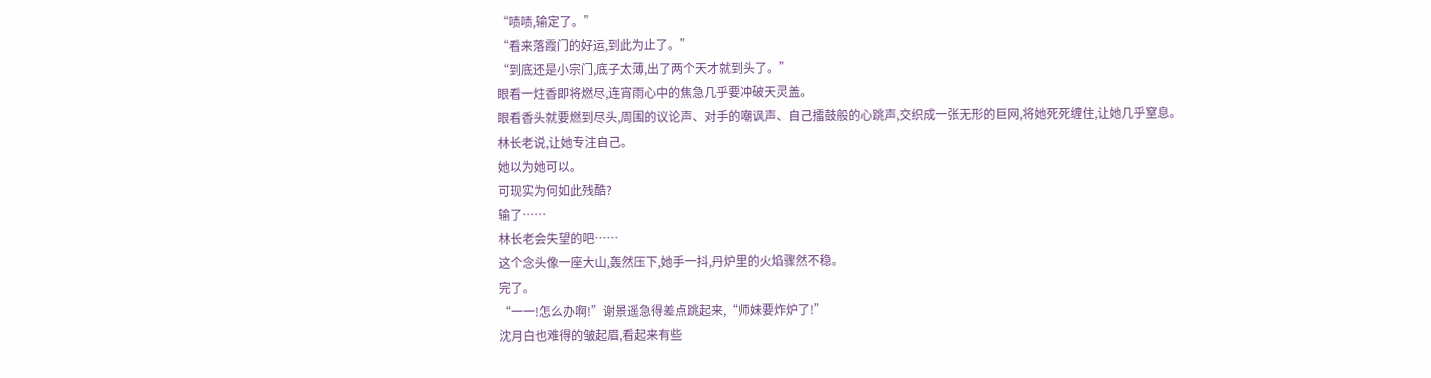“啧啧,输定了。”
“看来落霞门的好运,到此为止了。”
“到底还是小宗门,底子太薄,出了两个天才就到头了。”
眼看一炷香即将燃尽,连宵雨心中的焦急几乎要冲破天灵盖。
眼看香头就要燃到尽头,周围的议论声、对手的嘲讽声、自己擂鼓般的心跳声,交织成一张无形的巨网,将她死死缠住,让她几乎窒息。
林长老说,让她专注自己。
她以为她可以。
可现实为何如此残酷?
输了……
林长老会失望的吧……
这个念头像一座大山,轰然压下,她手一抖,丹炉里的火焰骤然不稳。
完了。
“一一!怎么办啊!”谢景遥急得差点跳起来,“师妹要炸炉了!”
沈月白也难得的皱起眉,看起来有些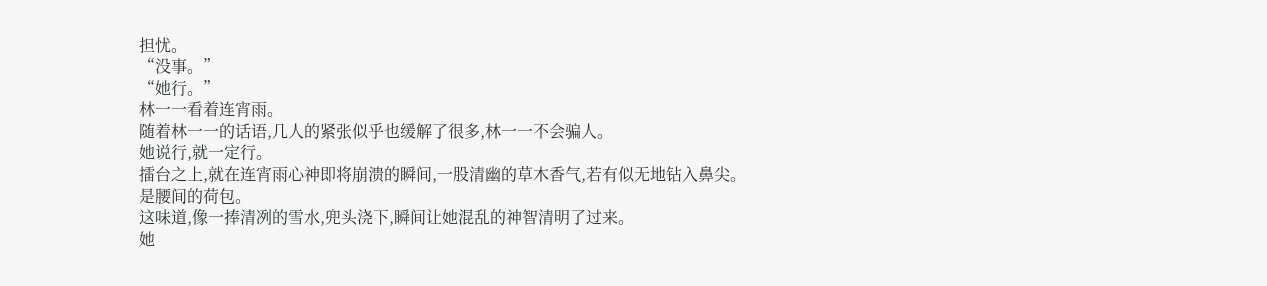担忧。
“没事。”
“她行。”
林一一看着连宵雨。
随着林一一的话语,几人的紧张似乎也缓解了很多,林一一不会骗人。
她说行,就一定行。
擂台之上,就在连宵雨心神即将崩溃的瞬间,一股清幽的草木香气,若有似无地钻入鼻尖。
是腰间的荷包。
这味道,像一捧清冽的雪水,兜头浇下,瞬间让她混乱的神智清明了过来。
她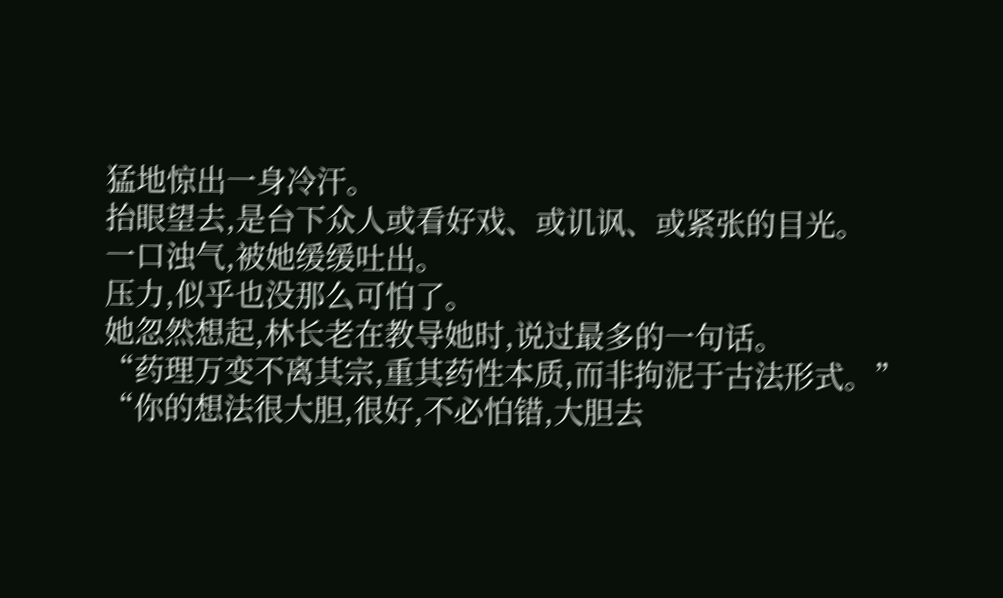猛地惊出一身冷汗。
抬眼望去,是台下众人或看好戏、或讥讽、或紧张的目光。
一口浊气,被她缓缓吐出。
压力,似乎也没那么可怕了。
她忽然想起,林长老在教导她时,说过最多的一句话。
“药理万变不离其宗,重其药性本质,而非拘泥于古法形式。”
“你的想法很大胆,很好,不必怕错,大胆去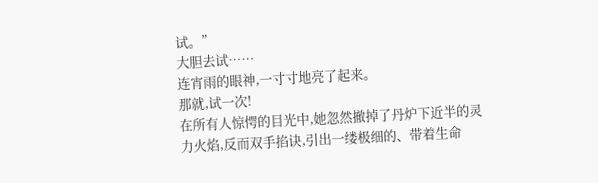试。”
大胆去试……
连宵雨的眼神,一寸寸地亮了起来。
那就,试一次!
在所有人惊愕的目光中,她忽然撤掉了丹炉下近半的灵力火焰,反而双手掐诀,引出一缕极细的、带着生命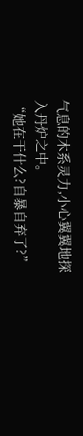气息的木系灵力,小心翼翼地探入丹炉之中。
“她在干什么?自暴自弃了?”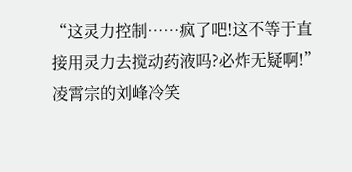“这灵力控制……疯了吧!这不等于直接用灵力去搅动药液吗?必炸无疑啊!”
凌霄宗的刘峰冷笑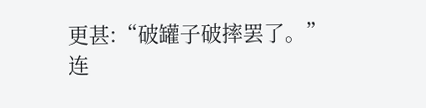更甚:“破罐子破摔罢了。”
连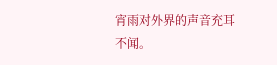宵雨对外界的声音充耳不闻。